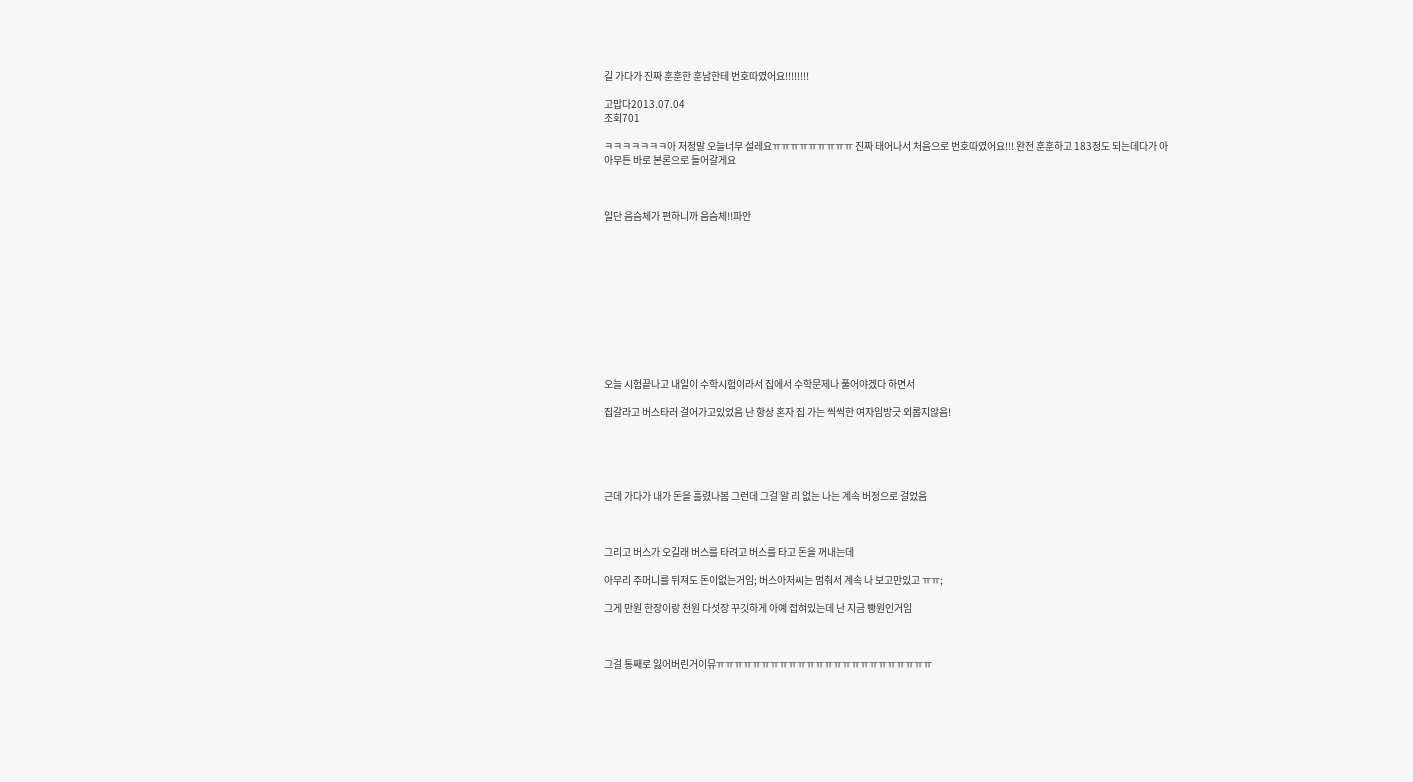길 가다가 진짜 훈훈한 훈남한테 번호따였어요!!!!!!!!

고맙다2013.07.04
조회701

ㅋㅋㅋㅋㅋㅋㅋ아 저정말 오늘너무 설레요ㅠㅠㅠㅠㅠㅠㅠㅠㅠ 진짜 태어나서 처음으로 번호따였어요!!! 완전 훈훈하고 183정도 되는데다가 아 아무튼 바로 본론으로 들어갈게요



일단 음슴체가 편하니까 음슴체!!파안











오늘 시험끝나고 내일이 수학시험이라서 집에서 수학문제나 풀어야겠다 하면서

집갈라고 버스타러 걸어가고있었음 난 항상 혼자 집 가는 씩씩한 여자임방긋 외롭지않음!





근데 가다가 내가 돈을 흘렸나봄 그런데 그걸 알 리 없는 나는 계속 버정으로 걸었음



그리고 버스가 오길래 버스를 타려고 버스를 타고 돈을 꺼내는데

아무리 주머니를 뒤져도 돈이없는거임; 버스아저씨는 멈춰서 계속 나 보고만있고 ㅠㅠ;

그게 만원 한장이랑 천원 다섯장 꾸깃하게 아예 접혀있는데 난 지금 빵원인거임



그걸 통째로 잃어버린거이뮤ㅠㅠㅠㅠㅠㅠㅠㅠㅠㅠㅠㅠㅠㅠㅠㅠㅠㅠㅠㅠㅠㅠㅠㅠ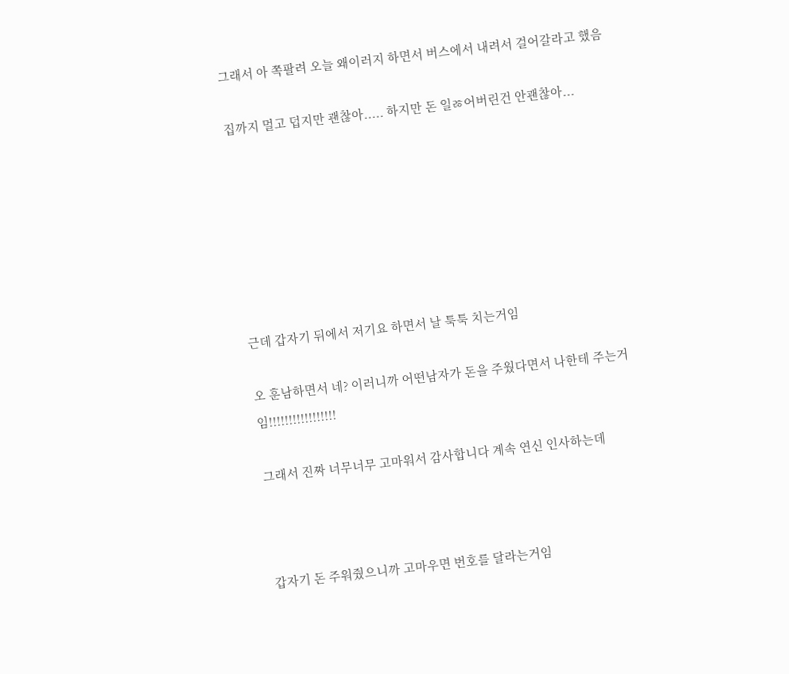그래서 아 쪽팔려 오늘 왜이러지 하면서 버스에서 내려서 걸어갈라고 했음

집까지 멀고 덥지만 괜찮아..... 하지만 돈 일ㅀ어버린건 안괜찮아...







근데 갑자기 뒤에서 저기요 하면서 날 툭툭 치는거임

오 훈남하면서 네? 이러니까 어떤남자가 돈을 주웠다면서 나한테 주는거임!!!!!!!!!!!!!!!!!

그래서 진짜 너무너무 고마워서 감사합니다 계속 연신 인사하는데



갑자기 돈 주워줬으니까 고마우면 번호를 달라는거임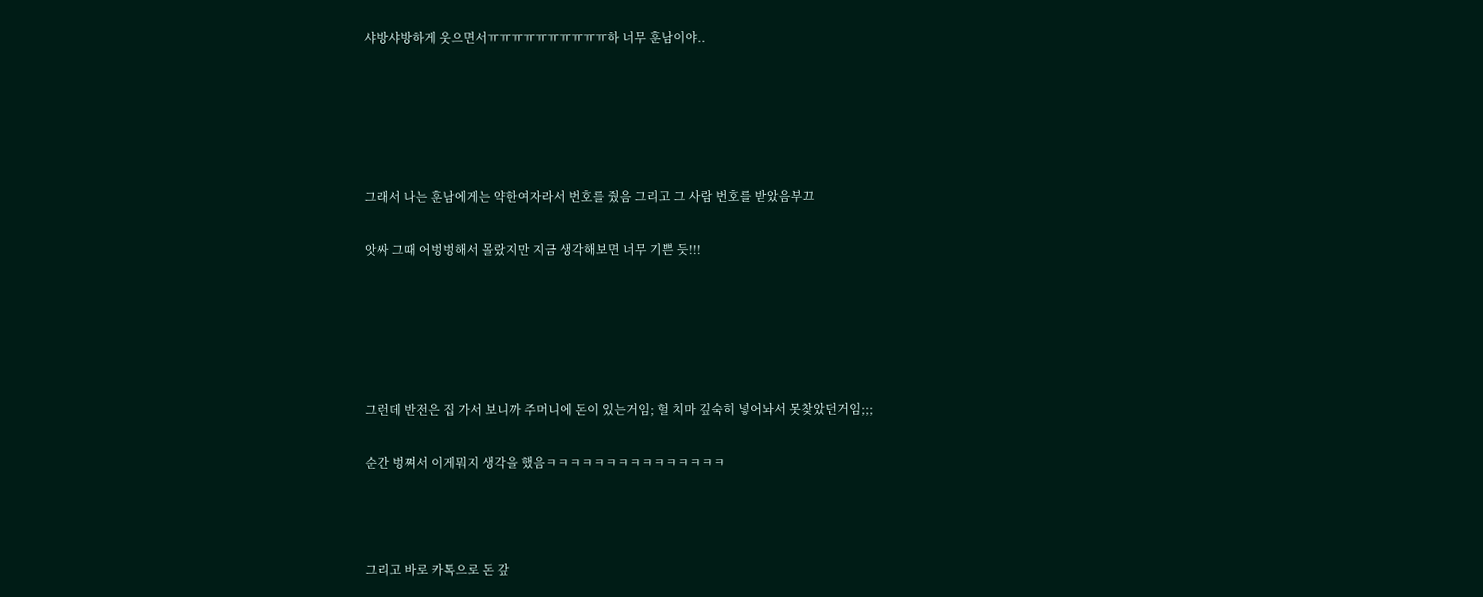샤방샤방하게 웃으면서ㅠㅠㅠㅠㅠㅠㅠㅠㅠㅠ하 너무 훈남이야..





그래서 나는 훈남에게는 약한여자라서 번호를 줬음 그리고 그 사람 번호를 받았음부끄

앗싸 그때 어벙벙해서 몰랐지만 지금 생각해보면 너무 기쁜 듯!!!





그런데 반전은 집 가서 보니까 주머니에 돈이 있는거임; 헐 치마 깊숙히 넣어놔서 못찾았던거임;;;

순간 벙쪄서 이게뭐지 생각을 했음ㅋㅋㅋㅋㅋㅋㅋㅋㅋㅋㅋㅋㅋㅋㅋ



그리고 바로 카톡으로 돈 갚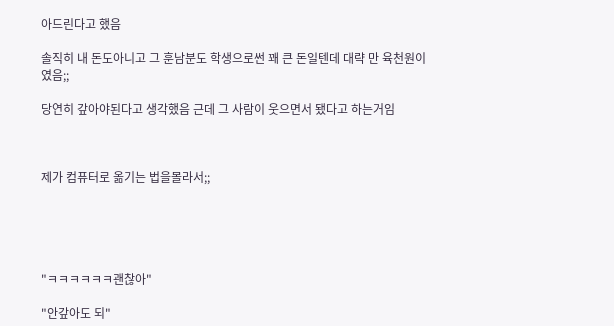아드린다고 했음

솔직히 내 돈도아니고 그 훈남분도 학생으로썬 꽤 큰 돈일텐데 대략 만 육천원이였음;;

당연히 갚아야된다고 생각했음 근데 그 사람이 웃으면서 됐다고 하는거임



제가 컴퓨터로 옮기는 법을몰라서;;





"ㅋㅋㅋㅋㅋㅋ괜찮아"

"안갚아도 되"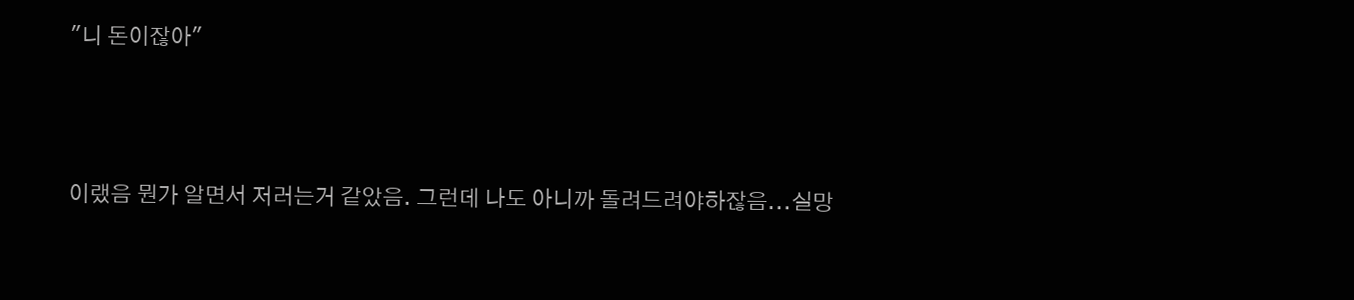"니 돈이잖아"





이랬음 뭔가 알면서 저러는거 같았음. 그런데 나도 아니까 돌려드려야하잖음...실망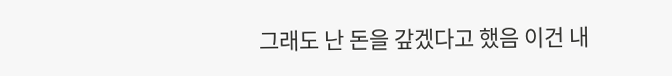그래도 난 돈을 갚겠다고 했음 이건 내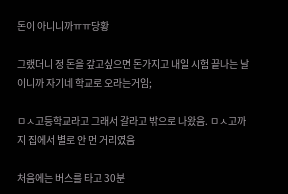돈이 아니니까ㅠㅠ당황

그랬더니 정 돈을 갚고싶으면 돈가지고 내일 시험 끝나는 날이니까 자기네 학교로 오라는거임;

ㅁㅅ고등학교라고 그래서 갈라고 밖으로 나왔음. ㅁㅅ고까지 집에서 별로 안 먼 거리였음

처음에는 버스를 타고 30분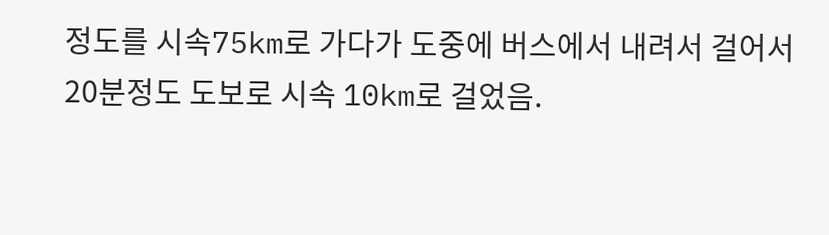정도를 시속75km로 가다가 도중에 버스에서 내려서 걸어서 20분정도 도보로 시속 10km로 걸었음.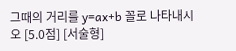그때의 거리를 y=ax+b 꼴로 나타내시오 [5.0점] [서술형]